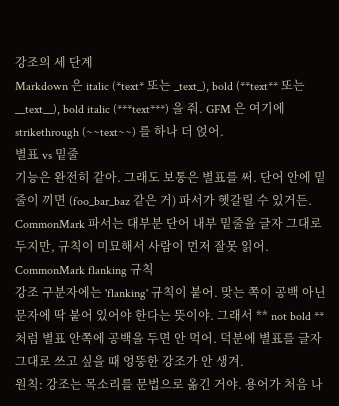강조의 세 단계
Markdown 은 italic (*text* 또는 _text_), bold (**text** 또는 __text__), bold italic (***text***) 을 줘. GFM 은 여기에 strikethrough (~~text~~) 를 하나 더 얹어.
별표 vs 밑줄
기능은 완전히 같아. 그래도 보통은 별표를 써. 단어 안에 밑줄이 끼면 (foo_bar_baz 같은 거) 파서가 헷갈릴 수 있거든. CommonMark 파서는 대부분 단어 내부 밑줄을 글자 그대로 두지만, 규칙이 미묘해서 사람이 먼저 잘못 읽어.
CommonMark flanking 규칙
강조 구분자에는 'flanking' 규칙이 붙어. 맞는 쪽이 공백 아닌 문자에 딱 붙어 있어야 한다는 뜻이야. 그래서 ** not bold ** 처럼 별표 안쪽에 공백을 두면 안 먹어. 덕분에 별표를 글자 그대로 쓰고 싶을 때 엉뚱한 강조가 안 생겨.
원칙: 강조는 목소리를 문법으로 옮긴 거야. 용어가 처음 나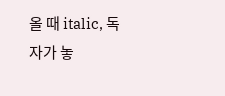올 때 italic, 독자가 놓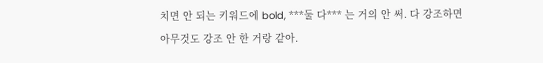치면 안 되는 키워드에 bold, ***둘 다*** 는 거의 안 써. 다 강조하면 아무것도 강조 안 한 거랑 같아.